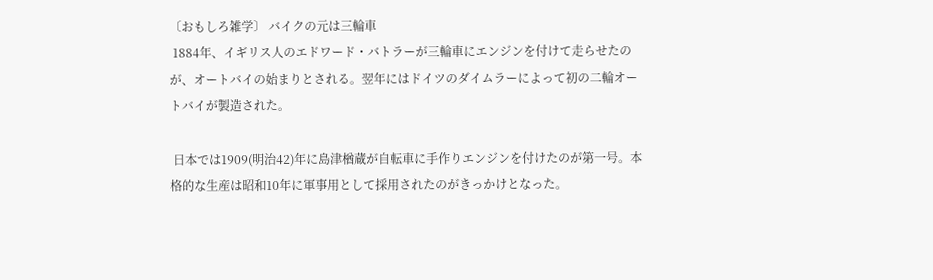〔おもしろ雑学〕 バイクの元は三輪車
 1884年、イギリス人のエドワード・バトラーが三輪車にエンジンを付けて走らせたのが、オートバイの始まりとされる。翌年にはドイツのダイムラーによって初の二輪オートバイが製造された。

 日本では1909(明治42)年に島津楢蔵が自転車に手作りエンジンを付けたのが第一号。本格的な生産は昭和10年に軍事用として採用されたのがきっかけとなった。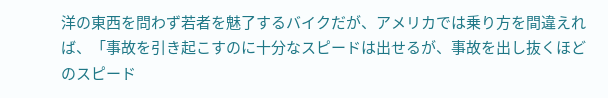洋の東西を問わず若者を魅了するバイクだが、アメリカでは乗り方を間違えれば、「事故を引き起こすのに十分なスピードは出せるが、事故を出し抜くほどのスピード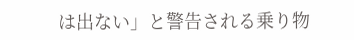は出ない」と警告される乗り物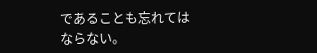であることも忘れてはならない。